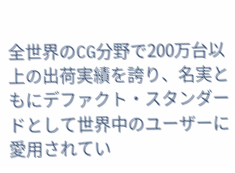全世界のCG分野で200万台以上の出荷実績を誇り、名実ともにデファクト・スタンダードとして世界中のユーザーに愛用されてい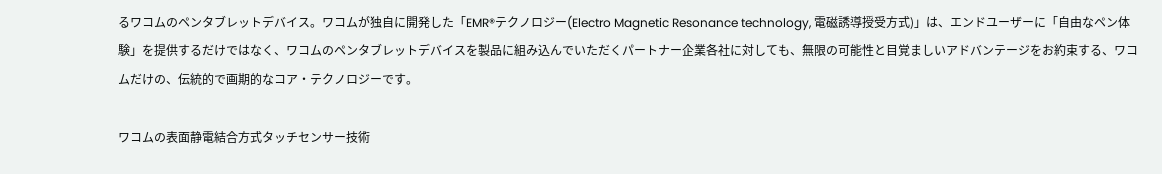るワコムのペンタブレットデバイス。ワコムが独自に開発した「EMR®テクノロジー(Electro Magnetic Resonance technology, 電磁誘導授受方式)」は、エンドユーザーに「自由なペン体験」を提供するだけではなく、ワコムのペンタブレットデバイスを製品に組み込んでいただくパートナー企業各社に対しても、無限の可能性と目覚ましいアドバンテージをお約束する、ワコムだけの、伝統的で画期的なコア・テクノロジーです。

ワコムの表面静電結合方式タッチセンサー技術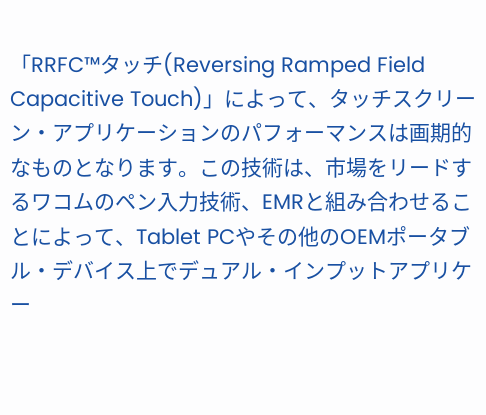「RRFC™タッチ(Reversing Ramped Field Capacitive Touch)」によって、タッチスクリーン・アプリケーションのパフォーマンスは画期的なものとなります。この技術は、市場をリードするワコムのペン入力技術、EMRと組み合わせることによって、Tablet PCやその他のOEMポータブル・デバイス上でデュアル・インプットアプリケー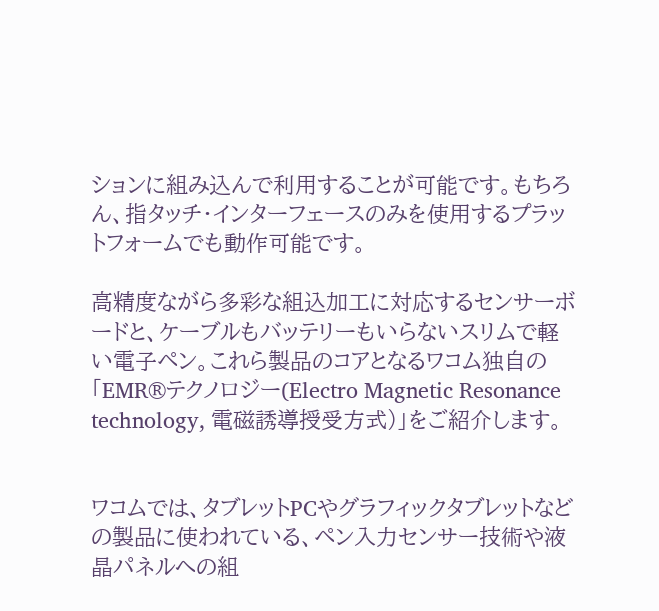ションに組み込んで利用することが可能です。もちろん、指タッチ・インターフェースのみを使用するプラットフォームでも動作可能です。

高精度ながら多彩な組込加工に対応するセンサーボードと、ケーブルもバッテリーもいらないスリムで軽い電子ペン。これら製品のコアとなるワコム独自の「EMR®テクノロジー(Electro Magnetic Resonance technology, 電磁誘導授受方式)」をご紹介します。


ワコムでは、タブレットPCやグラフィックタブレットなどの製品に使われている、ペン入力センサー技術や液晶パネルへの組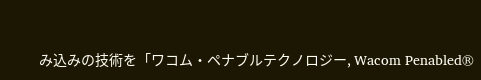み込みの技術を「ワコム・ペナブルテクノロジー, Wacom Penabled®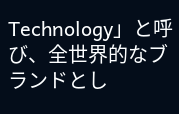Technology」と呼び、全世界的なブランドとし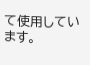て使用しています。